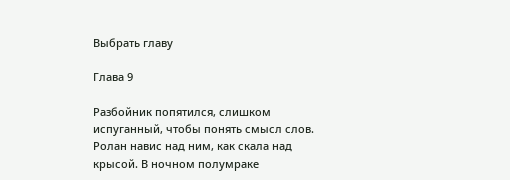Выбрать главу

Глава 9

Разбойник попятился, слишком испуганный, чтобы понять смысл слов. Ролан навис над ним, как скала над крысой. В ночном полумраке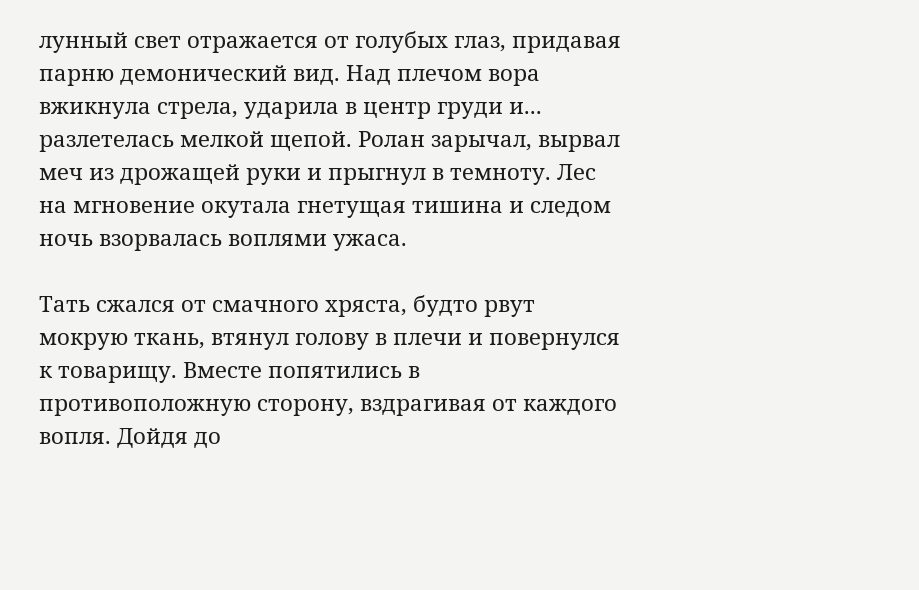лунный свет отражается от голубых глаз, придавая парню демонический вид. Над плечом вора вжикнула стрела, ударила в центр груди и... разлетелась мелкой щепой. Ролан зарычал, вырвал меч из дрожащей руки и прыгнул в темноту. Лес на мгновение окутала гнетущая тишина и следом ночь взорвалась воплями ужаса.

Тать сжался от смачного хряста, будто рвут мокрую ткань, втянул голову в плечи и повернулся к товарищу. Вместе попятились в противоположную сторону, вздрагивая от каждого вопля. Дойдя до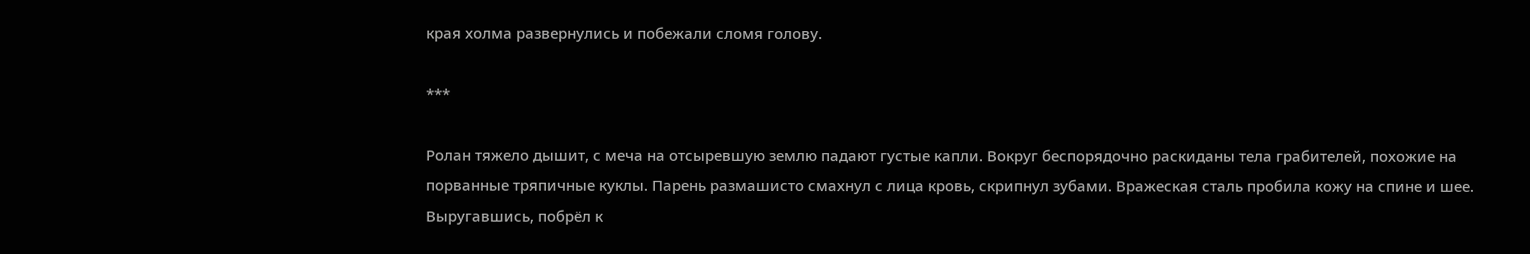края холма развернулись и побежали сломя голову.

***

Ролан тяжело дышит, с меча на отсыревшую землю падают густые капли. Вокруг беспорядочно раскиданы тела грабителей, похожие на порванные тряпичные куклы. Парень размашисто смахнул с лица кровь, скрипнул зубами. Вражеская сталь пробила кожу на спине и шее. Выругавшись, побрёл к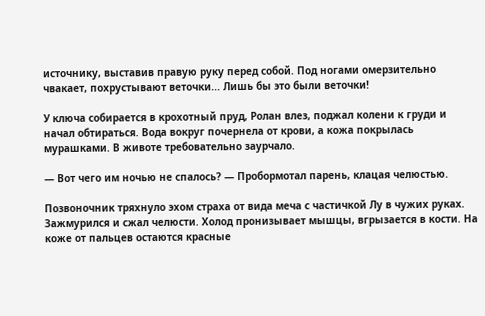источнику, выставив правую руку перед собой. Под ногами омерзительно чвакает, похрустывают веточки... Лишь бы это были веточки!

У ключа собирается в крохотный пруд, Ролан влез, поджал колени к груди и начал обтираться. Вода вокруг почернела от крови, а кожа покрылась мурашками. В животе требовательно заурчало.

— Вот чего им ночью не спалось? — Пробормотал парень, клацая челюстью.

Позвоночник тряхнуло эхом страха от вида меча с частичкой Лу в чужих руках. Зажмурился и сжал челюсти. Холод пронизывает мышцы, вгрызается в кости. На коже от пальцев остаются красные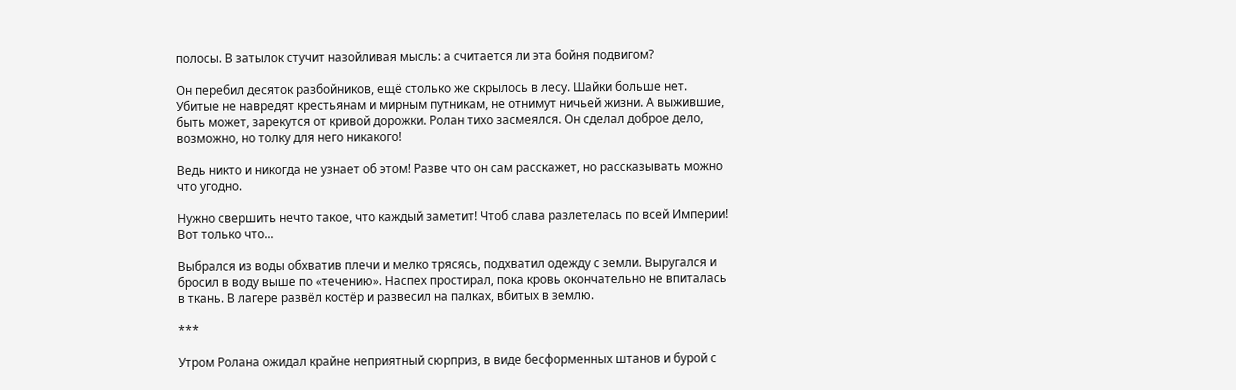полосы. В затылок стучит назойливая мысль: а считается ли эта бойня подвигом?

Он перебил десяток разбойников, ещё столько же скрылось в лесу. Шайки больше нет. Убитые не навредят крестьянам и мирным путникам, не отнимут ничьей жизни. А выжившие, быть может, зарекутся от кривой дорожки. Ролан тихо засмеялся. Он сделал доброе дело, возможно, но толку для него никакого!

Ведь никто и никогда не узнает об этом! Разве что он сам расскажет, но рассказывать можно что угодно.

Нужно свершить нечто такое, что каждый заметит! Чтоб слава разлетелась по всей Империи! Вот только что...

Выбрался из воды обхватив плечи и мелко трясясь, подхватил одежду с земли. Выругался и бросил в воду выше по «течению». Наспех простирал, пока кровь окончательно не впиталась в ткань. В лагере развёл костёр и развесил на палках, вбитых в землю.

***

Утром Ролана ожидал крайне неприятный сюрприз, в виде бесформенных штанов и бурой с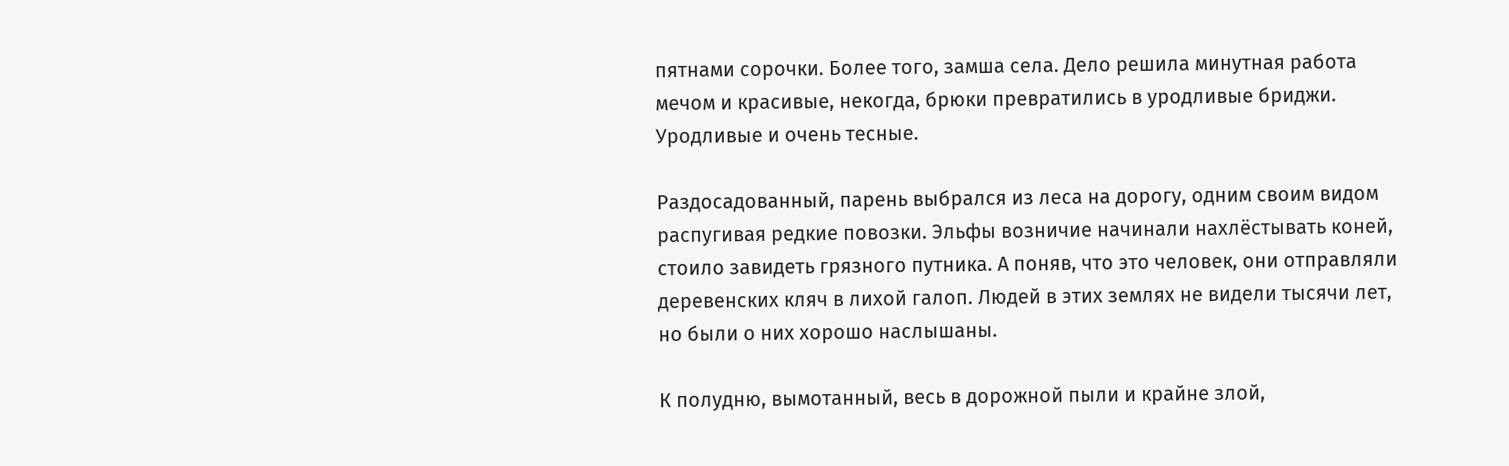пятнами сорочки. Более того, замша села. Дело решила минутная работа мечом и красивые, некогда, брюки превратились в уродливые бриджи. Уродливые и очень тесные.

Раздосадованный, парень выбрался из леса на дорогу, одним своим видом распугивая редкие повозки. Эльфы возничие начинали нахлёстывать коней, стоило завидеть грязного путника. А поняв, что это человек, они отправляли деревенских кляч в лихой галоп. Людей в этих землях не видели тысячи лет, но были о них хорошо наслышаны.

К полудню, вымотанный, весь в дорожной пыли и крайне злой,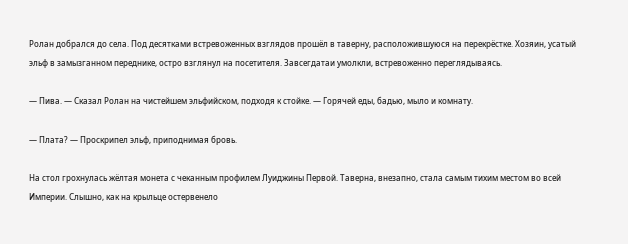Ролан добрался до села. Под десятками встревоженных взглядов прошёл в таверну, расположившуюся на перекрёстке. Хозяин, усатый эльф в замызганном переднике, остро взглянул на посетителя. Завсегдатаи умолкли, встревоженно переглядываясь.

— Пива. — Сказал Ролан на чистейшем эльфийском, подходя к стойке. — Горячей еды, бадью, мыло и комнату.

— Плата? — Проскрипел эльф, приподнимая бровь.

На стол грохнулась жёлтая монета с чеканным профилем Луиджины Первой. Таверна, внезапно, стала самым тихим местом во всей Империи. Слышно, как на крыльце остервенело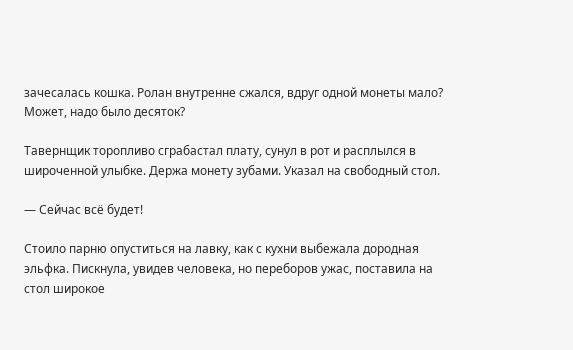зачесалась кошка. Ролан внутренне сжался, вдруг одной монеты мало? Может, надо было десяток?

Тавернщик торопливо сграбастал плату, сунул в рот и расплылся в широченной улыбке. Держа монету зубами. Указал на свободный стол.

— Сейчас всё будет!

Стоило парню опуститься на лавку, как с кухни выбежала дородная эльфка. Пискнула, увидев человека, но переборов ужас, поставила на стол широкое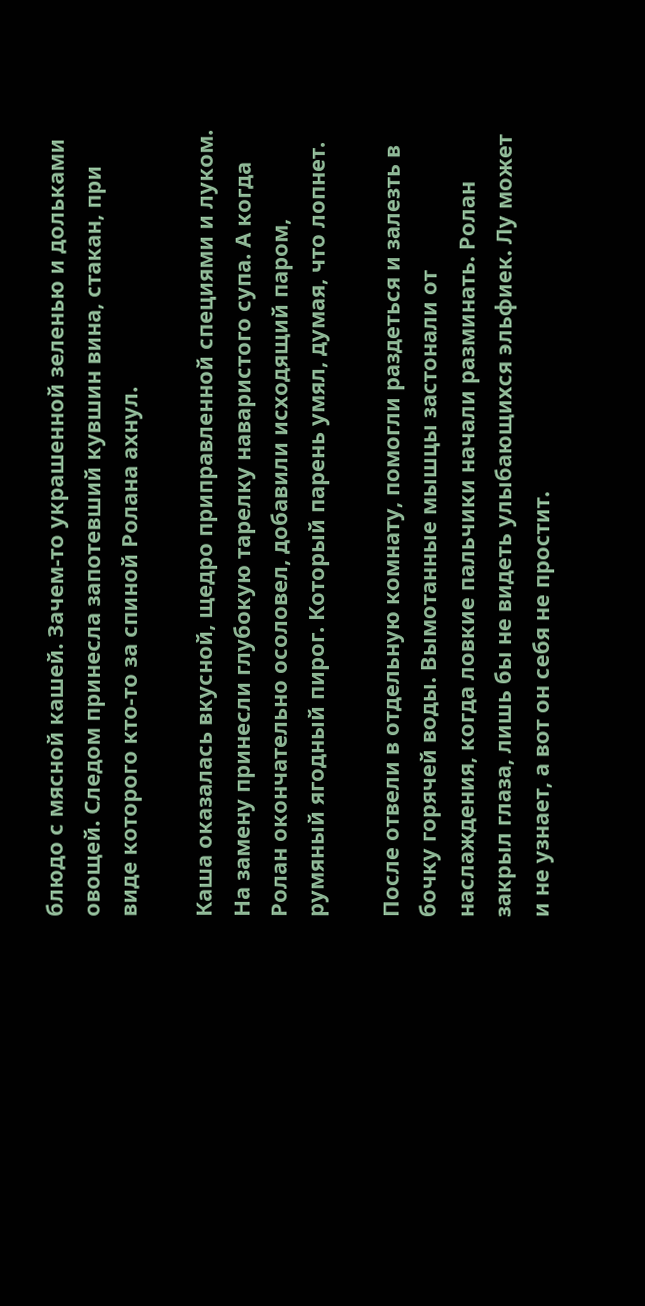блюдо с мясной кашей. Зачем-то украшенной зеленью и дольками овощей. Следом принесла запотевший кувшин вина, стакан, при виде которого кто-то за спиной Ролана ахнул.

Каша оказалась вкусной, щедро приправленной специями и луком. На замену принесли глубокую тарелку наваристого супа. А когда Ролан окончательно осоловел, добавили исходящий паром, румяный ягодный пирог. Который парень умял, думая, что лопнет.

После отвели в отдельную комнату, помогли раздеться и залезть в бочку горячей воды. Вымотанные мышцы застонали от наслаждения, когда ловкие пальчики начали разминать. Ролан закрыл глаза, лишь бы не видеть улыбающихся эльфиек. Лу может и не узнает, а вот он себя не простит.